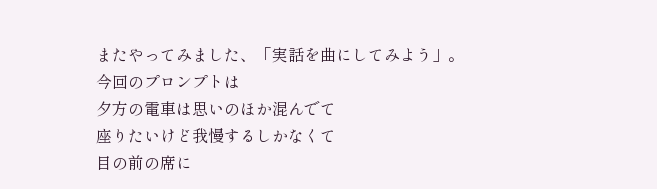またやってみました、「実話を曲にしてみよう」。
今回のプロンプトは
夕方の電車は思いのほか混んでて
座りたいけど我慢するしかなくて
目の前の席に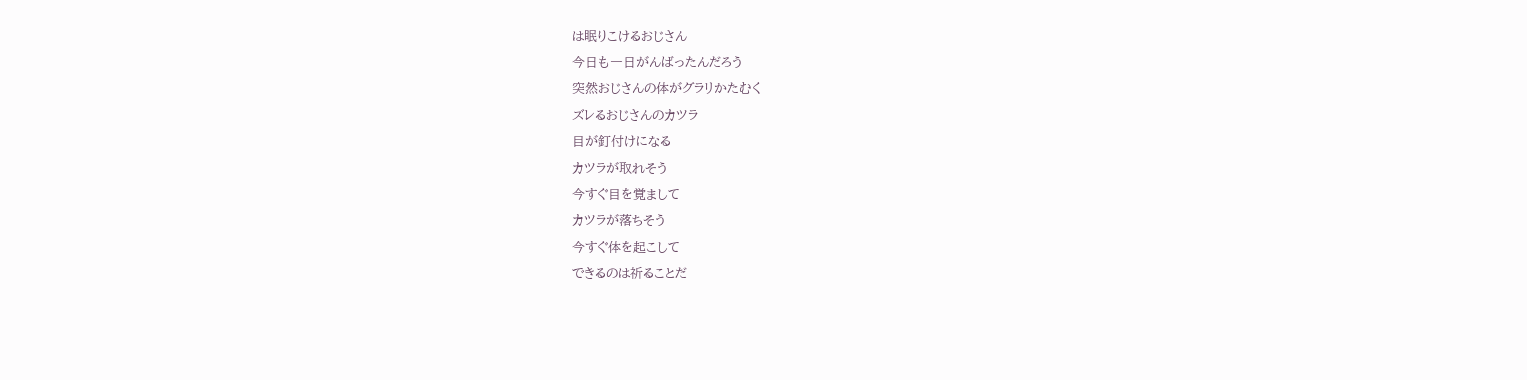は眠りこけるおじさん
今日も一日がんばったんだろう
突然おじさんの体がグラリかたむく
ズレるおじさんのカツラ
目が釘付けになる
カツラが取れそう
今すぐ目を覚まして
カツラが落ちそう
今すぐ体を起こして
できるのは祈ることだ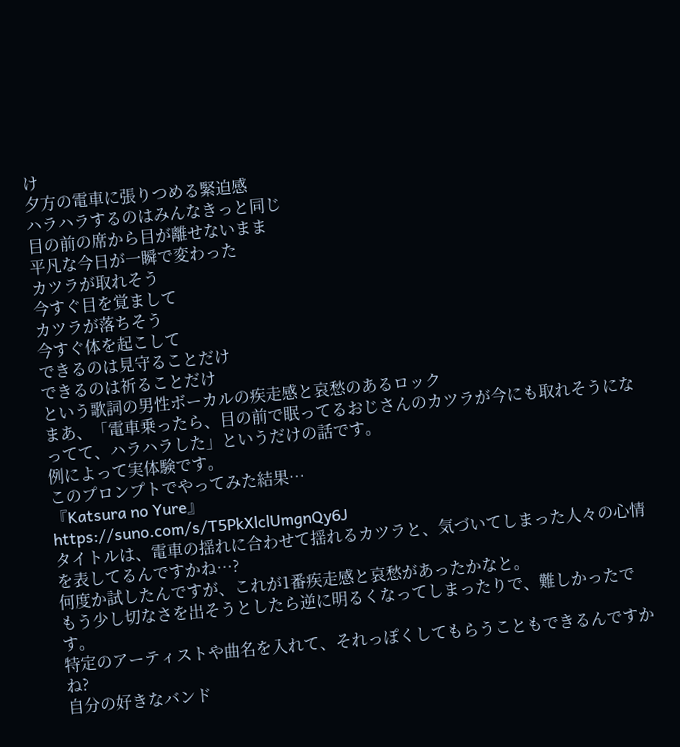け
夕方の電車に張りつめる緊迫感
ハラハラするのはみんなきっと同じ
目の前の席から目が離せないまま
平凡な今日が一瞬で変わった
カツラが取れそう
今すぐ目を覚まして
カツラが落ちそう
今すぐ体を起こして
できるのは見守ることだけ
できるのは祈ることだけ
という歌詞の男性ボーカルの疾走感と哀愁のあるロック
まあ、「電車乗ったら、目の前で眠ってるおじさんのカツラが今にも取れそうになってて、ハラハラした」というだけの話です。
例によって実体験です。
このプロンプトでやってみた結果…
『Katsura no Yure』
https://suno.com/s/T5PkXlclUmgnQy6J
タイトルは、電車の揺れに合わせて揺れるカツラと、気づいてしまった人々の心情を表してるんですかね…?
何度か試したんですが、これが1番疾走感と哀愁があったかなと。
もう少し切なさを出そうとしたら逆に明るくなってしまったりで、難しかったです。
特定のアーティストや曲名を入れて、それっぽくしてもらうこともできるんですかね?
自分の好きなバンド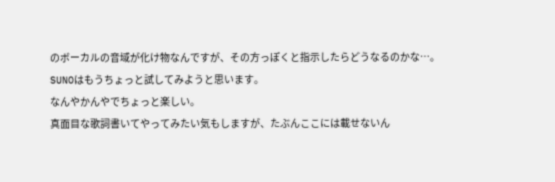のボーカルの音域が化け物なんですが、その方っぽくと指示したらどうなるのかな…。
SUNOはもうちょっと試してみようと思います。
なんやかんやでちょっと楽しい。
真面目な歌詞書いてやってみたい気もしますが、たぶんここには載せないん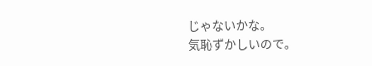じゃないかな。
気恥ずかしいので。